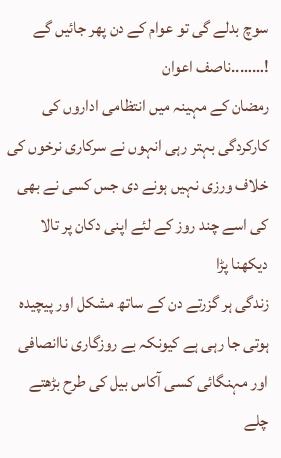سوچ بدلے گی تو عوام کے دن پھر جائیں گے !……..ناصف اعوان
رمضان کے مہینہ میں انتظامی اداروں کی کارکردگی بہتر رہی انہوں نے سرکاری نرخوں کی خلاف ورزی نہیں ہونے دی جس کسی نے بھی کی اسے چند روز کے لئے اپنی دکان پر تالا دیکھنا پڑا
زندگی ہر گزرتے دن کے ساتھ مشکل اور پیچیدہ ہوتی جا رہی ہے کیونکہ بے روزگاری ناانصافی اور مہنگائی کسی آکاس بیل کی طرح بڑھتے چلے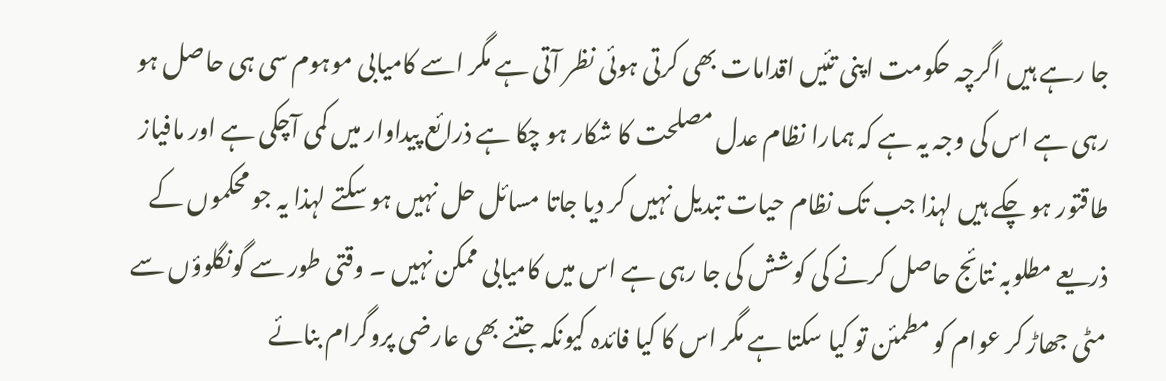جا رہے ہیں اگرچہ حکومت اپنی تئیں اقدامات بھی کرتی ہوئی نظر آتی ہے مگر اسے کامیابی موہوم سی ہی حاصل ہو رہی ہے اس کی وجہ یہ ہے کہ ہمارا نظام عدل مصلحت کا شکار ہو چکا ہے ذرائع پیداوار میں کمی آچکی ہے اور مافیاز طاقتور ہو چکے ہیں لہذا جب تک نظام حیات تبدیل نہیں کر دیا جاتا مسائل حل نہیں ہو سکتے لہذا یہ جو محکموں کے ذریعے مطلوبہ نتائج حاصل کرنے کی کوشش کی جا رہی ہے اس میں کامیابی ممکن نہیں ۔ وقتی طور سے گونگلوؤں سے مٹی جھاڑ کر عوام کو مطمئن تو کیا سکتا ہے مگر اس کا کیا فائدہ کیونکہ جتنے بھی عارضی پروگرام بنائے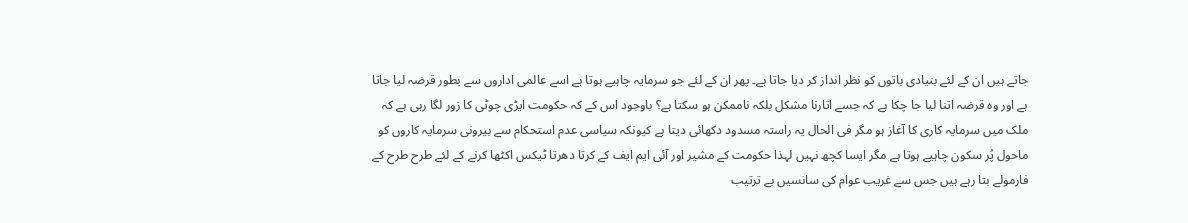جاتے ہیں ان کے لئے بنیادی باتوں کو نظر انداز کر دیا جاتا ہے۔ پھر ان کے لئے جو سرمایہ چاہیے ہوتا ہے اسے عالمی اداروں سے بطور قرضہ لیا جاتا ہے اور وہ قرضہ اتنا لیا جا چکا ہے کہ جسے اتارنا مشکل بلکہ ناممکن ہو سکتا ہے؟ باوجود اس کے کہ حکومت ایڑی چوٹی کا زور لگا رہی ہے کہ ملک میں سرمایہ کاری کا آغاز ہو مگر فی الحال یہ راستہ مسدود دکھائی دیتا ہے کیونکہ سیاسی عدم استحکام سے بیرونی سرمایہ کاروں کو ماحول پُر سکون چاہیے ہوتا ہے مگر ایسا کچھ نہیں لہذا حکومت کے مشیر اور آئی ایم ایف کے کرتا دھرتا ٹیکس اکٹھا کرنے کے لئے طرح طرح کے فارمولے بتا رہے ہیں جس سے غریب عوام کی سانسیں بے ترتیب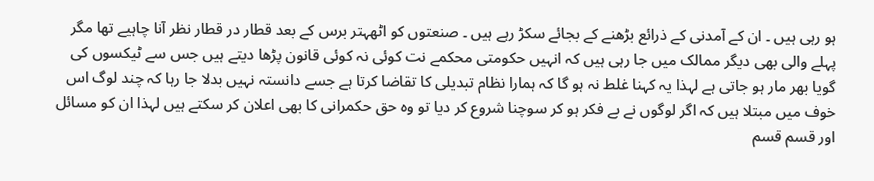ہو رہی ہیں ۔ ان کے آمدنی کے ذرائع بڑھنے کے بجائے سکڑ رہے ہیں ۔ صنعتوں کو اٹھہتر برس کے بعد قطار در قطار نظر آنا چاہیے تھا مگر پہلے والی بھی دیگر ممالک میں جا رہی ہیں کہ انہیں حکومتی محکمے نت کوئی نہ کوئی قانون پڑھا دیتے ہیں جس سے ٹیکسوں کی گویا بھر مار ہو جاتی ہے لہذا یہ کہنا غلط نہ ہو گا کہ ہمارا نظام تبدیلی کا تقاضا کرتا ہے جسے دانستہ نہیں بدلا جا رہا کہ چند لوگ اس خوف میں مبتلا ہیں کہ اگر لوگوں نے بے فکر ہو کر سوچنا شروع کر دیا تو وہ حق حکمرانی کا بھی اعلان کر سکتے ہیں لہذا ان کو مسائل اور قسم قسم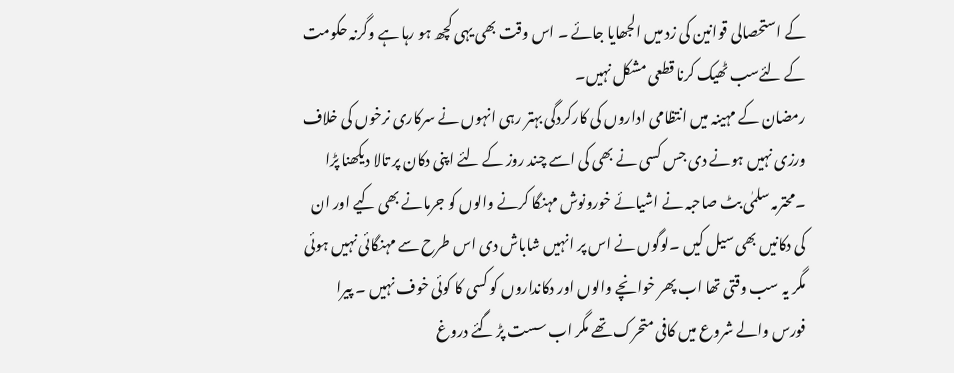کے استحصالی قوانین کی زد میں الجھایا جائے ۔ اس وقت بھی یہی کچھ ہو رہا ہے وگرنہ حکومت کے لئےسب ٹھیک کرنا قطعی مشکل نہیں۔
رمضان کے مہینہ میں انتظامی اداروں کی کارکردگی بہتر رہی انہوں نے سرکاری نرخوں کی خلاف ورزی نہیں ہونے دی جس کسی نے بھی کی اسے چند روز کے لئے اپنی دکان پر تالا دیکھنا پڑا ۔محترمہ سلمٰی بٹ صاحبہ نے اشیائے خورونوش مہنگا کرنے والوں کو جرمانے بھی کیے اور ان کی دکانیں بھی سیل کیں ۔لوگوں نے اس پر انہیں شاباش دی اس طرح سے مہنگائی نہیں ہوئی مگر یہ سب وقتی تھا اب پھر خوانچے والوں اور دکانداروں کو کسی کا کوئی خوف نہیں ۔ پیرا فورس والے شروع میں کافی متحرک تھے مگر اب سست پڑ گئے دروغ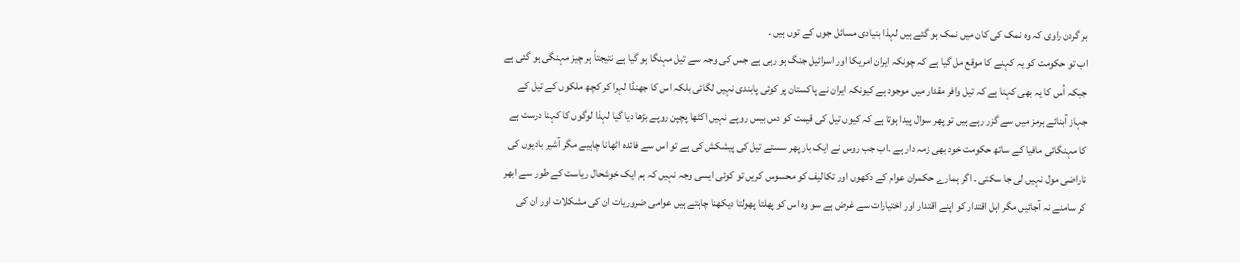بر گردن راوی کہ وہ نمک کی کان میں نمک ہو گئے ہیں لہذا بنیادی مسائل جوں کے توں ہیں ۔
اب تو حکومت کو یہ کہنے کا موقع مل گیا ہے کہ چونکہ ایران امریکا اور اسرائیل جنگ ہو رہی ہے جس کی وجہ سے تیل مہنگا ہو گیا ہے نتیجتاً ہر چیز مہنگی ہو گئی ہے جبکہ اُس کا یہ بھی کہنا ہے کہ تیل وافر مقدار میں موجود ہے کیونکہ ایران نے پاکستان پر کوئی پابندی نہیں لگائی بلکہ اس کا جھنڈا لہرا کر کچھ ملکوں کے تیل کے جہاز آبنائے ہرمز میں سے گزر رہے ہیں تو پھر سوال پیدا ہوتا ہے کہ کیوں تیل کی قیمت کو دس بیس روپے نہیں اکٹھا پچپن روپے بڑھا دیا گیا لہذا لوگوں کا کہنا درست ہے کا مہنگائی مافیا کے ساتھ حکومت خود بھی زمہ دار ہے ۔اب جب روس نے ایک بار پھر سستے تیل کی پیشکش کی ہے تو اس سے فائدہ اٹھانا چاہیے مگر آشیر بادیوں کی ناراضی مول نہیں لی جا سکتی ۔ اگر ہمارے حکمران عوام کے دکھوں اور تکالیف کو محسوس کریں تو کوئی ایسی وجہ نہیں کہ ہم ایک خوشحال ریاست کے طور سے ابھر کر سامنے نہ آجائیں مگر اہل اقتدار کو اپنے اقتدار اور اختیارات سے غرض ہے سو وہ اس کو پھلتا پھولتا دیکھنا چاہتے ہیں عوامی ضروریات ان کی مشکلات اور ان کی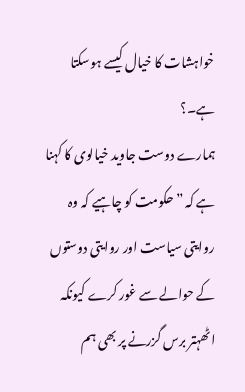خواہشات کا خیال کیسے ہوسکتا ہے۔؟
ہمارے دوست جاوید خیالوی کا کہنا ہے کہ ”حکومت کو چاہیے کہ وہ روایتی سیاست اور روایتی دوستوں کے حوالے سے غور کرے کیونکہ اٹھہتر برس گزرنے پر بھی ہم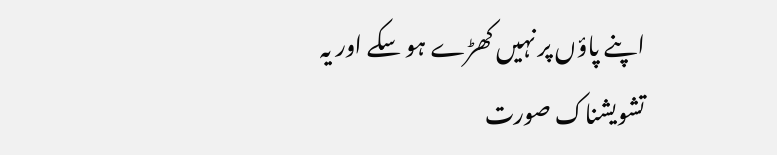اپنے پاؤں پر نہیں کھڑے ہو سکے اور یہ تشویشناک صورت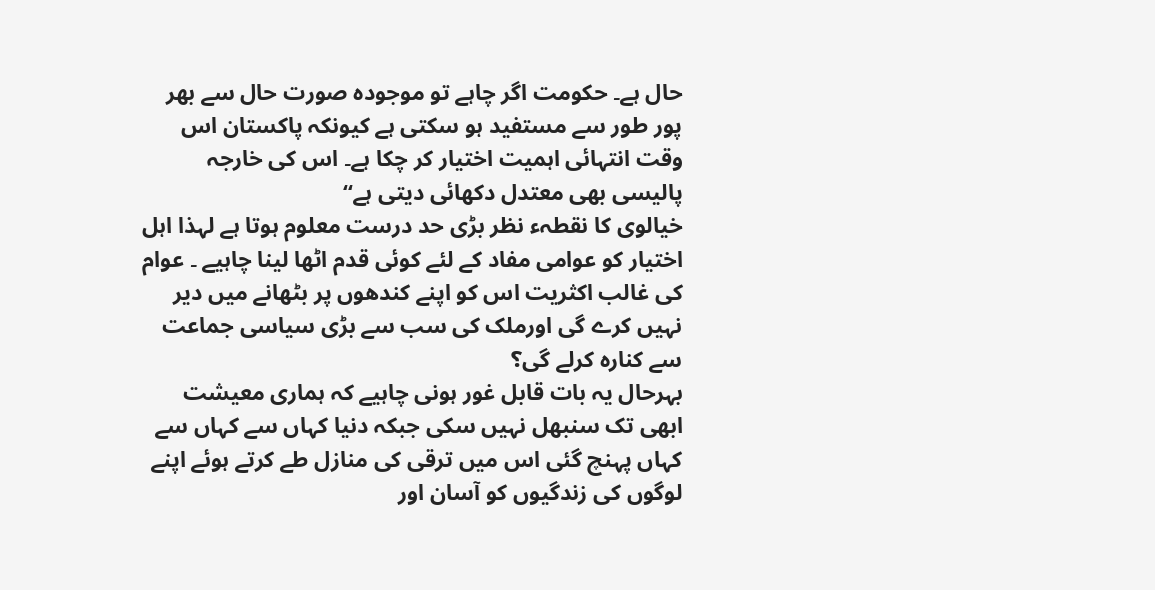حال ہے۔ حکومت اگر چاہے تو موجودہ صورت حال سے بھر پور طور سے مستفید ہو سکتی ہے کیونکہ پاکستان اس وقت انتہائی اہمیت اختیار کر چکا ہے۔ اس کی خارجہ پالیسی بھی معتدل دکھائی دیتی ہے“
خیالوی کا نقطہء نظر بڑی حد درست معلوم ہوتا ہے لہذا اہل اختیار کو عوامی مفاد کے لئے کوئی قدم اٹھا لینا چاہیے ۔ عوام کی غالب اکثریت اس کو اپنے کندھوں پر بٹھانے میں دیر نہیں کرے گی اورملک کی سب سے بڑی سیاسی جماعت سے کنارہ کرلے گی؟
بہرحال یہ بات قابل غور ہونی چاہیے کہ ہماری معیشت ابھی تک سنبھل نہیں سکی جبکہ دنیا کہاں سے کہاں سے کہاں پہنچ گئی اس میں ترقی کی منازل طے کرتے ہوئے اپنے لوگوں کی زندگیوں کو آسان اور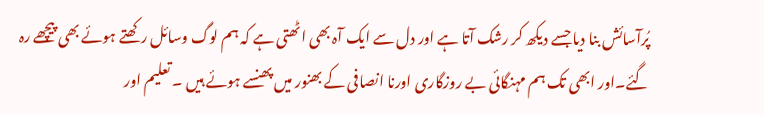پُرآسائش بنا دیا جسے دیکھ کر رشک آتا ہے اور دل سے ایک آہ بھی اٹھتی ہے کہ ہم لوگ وسائل رکھتے ہوئے بھی پیچھے رہ گئے۔اور ابھی تک ہم مہنگائی بے روزگاری اورنا انصافی کے بھنور میں پھنسے ہوئے ہیں ۔ تعلیم اور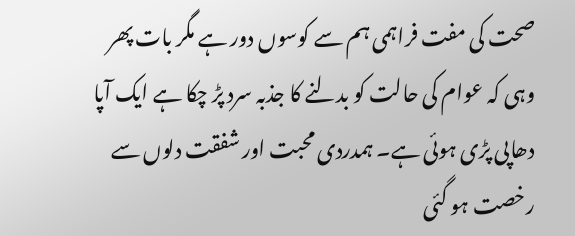صحت کی مفت فراہمی ہم سے کوسوں دور ہے مگر بات پھر وہی کہ عوام کی حالت کو بدلنے کا جذبہ سرد پڑ چکا ہے ایک آپا دھاپی پڑی ہوئی ہے۔ ہمدردی محبت اور شفقت دلوں سے رخصت ہو گئی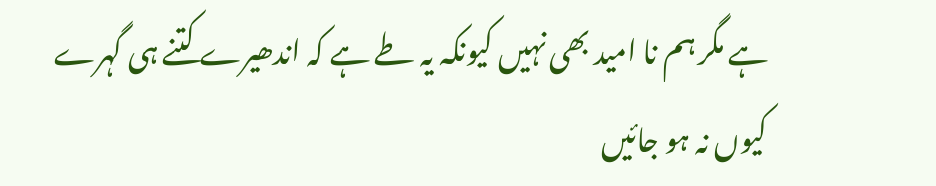ہے مگر ہم نا امید بھی نہیں کیونکہ یہ طے ہے کہ اندھیرے کتنے ہی گہرے کیوں نہ ہو جائیں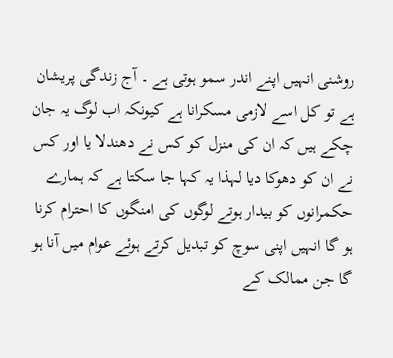روشنی انہیں اپنے اندر سمو ہوتی ہے ۔ آج زندگی پریشان ہے تو کل اسے لازمی مسکرانا ہے کیونکہ اب لوگ یہ جان چکے ہیں کہ ان کی منزل کو کس نے دھندلا یا اور کس نے ان کو دھوکا دیا لہذا یہ کہا جا سکتا ہے کہ ہمارے حکمرانوں کو بیدار ہوتے لوگوں کی امنگوں کا احترام کرنا ہو گا انہیں اپنی سوچ کو تبدیل کرتے ہوئے عوام میں آنا ہو گا جن ممالک کے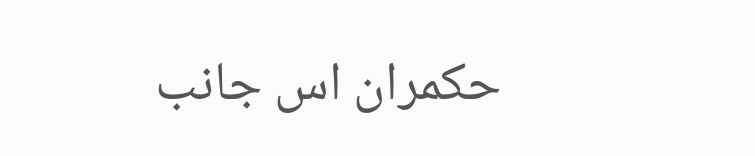حکمران اس جانب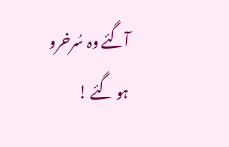آگئے وہ سُرخرو ہو گئے !